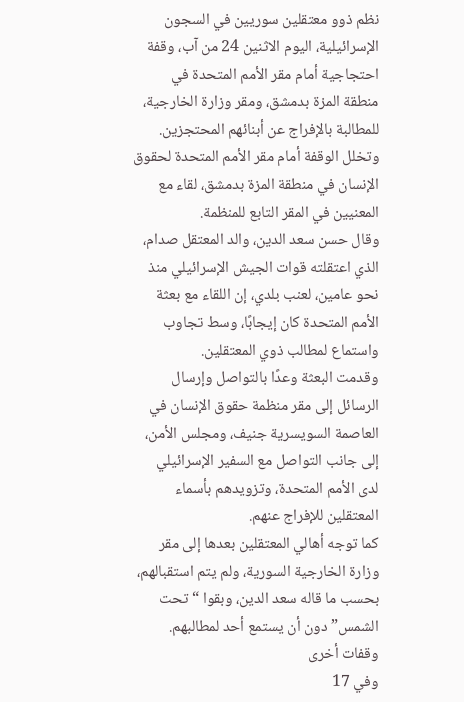نظم ذوو معتقلين سوريين في السجون الإسرائيلية، اليوم الاثنين 24 من آب، وقفة احتجاجية أمام مقر الأمم المتحدة في منطقة المزة بدمشق، ومقر وزارة الخارجية، للمطالبة بالإفراج عن أبنائهم المحتجزين.
وتخلل الوقفة أمام مقر الأمم المتحدة لحقوق الإنسان في منطقة المزة بدمشق، لقاء مع المعنيين في المقر التابع للمنظمة.
وقال حسن سعد الدين، والد المعتقل صدام، الذي اعتقلته قوات الجيش الإسرائيلي منذ نحو عامين، لعنب بلدي، إن اللقاء مع بعثة الأمم المتحدة كان إيجابًا، وسط تجاوب واستماع لمطالب ذوي المعتقلين.
وقدمت البعثة وعدًا بالتواصل وإرسال الرسائل إلى مقر منظمة حقوق الإنسان في العاصمة السويسرية جنيف، ومجلس الأمن، إلى جانب التواصل مع السفير الإسرائيلي لدى الأمم المتحدة، وتزويدهم بأسماء المعتقلين للإفراج عنهم.
كما توجه أهالي المعتقلين بعدها إلى مقر وزارة الخارجية السورية، ولم يتم استقبالهم، بحسب ما قاله سعد الدين، وبقوا “تحت الشمس” دون أن يستمع أحد لمطالبهم.
وقفات أخرى
وفي 17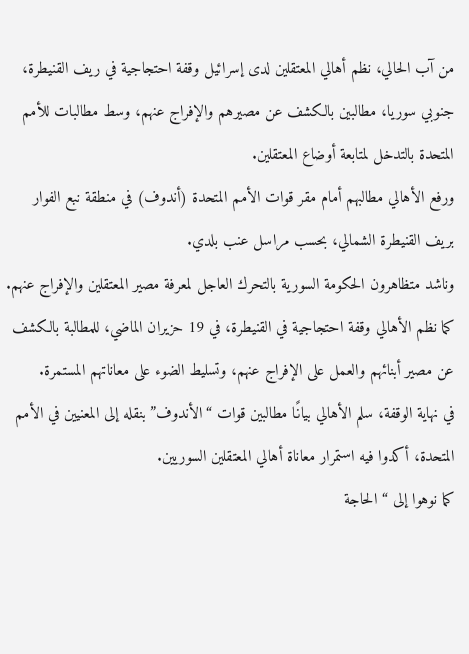من آب الحالي، نظم أهالي المعتقلين لدى إسرائيل وقفة احتجاجية في ريف القنيطرة، جنوبي سوريا، مطالبين بالكشف عن مصيرهم والإفراج عنهم، وسط مطالبات للأمم المتحدة بالتدخل لمتابعة أوضاع المعتقلين.
ورفع الأهالي مطالبهم أمام مقر قوات الأمم المتحدة (أندوف) في منطقة نبع الفوار بريف القنيطرة الشمالي، بحسب مراسل عنب بلدي.
وناشد متظاهرون الحكومة السورية بالتحرك العاجل لمعرفة مصير المعتقلين والإفراج عنهم.
كما نظم الأهالي وقفة احتجاجية في القنيطرة، في 19 حزيران الماضي، للمطالبة بالكشف عن مصير أبنائهم والعمل على الإفراج عنهم، وتسليط الضوء على معاناتهم المستمرة.
في نهاية الوقفة، سلم الأهالي بيانًا مطالبين قوات “الأندوف” بنقله إلى المعنيين في الأمم المتحدة، أكدوا فيه استمرار معاناة أهالي المعتقلين السوريين.
كما نوهوا إلى “الحاجة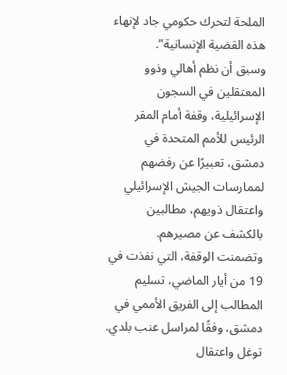الملحة لتحرك حكومي جاد لإنهاء هذه القضية الإنسانية”.
وسبق أن نظم أهالي وذوو المعتقلين في السجون الإسرائيلية، وقفة أمام المقر الرئيس للأمم المتحدة في دمشق، تعبيرًا عن رفضهم لممارسات الجيش الإسرائيلي واعتقال ذويهم، مطالبين بالكشف عن مصيرهم.
وتضمنت الوقفة، التي نفذت في 19 من أيار الماضي، تسليم المطالب إلى الفريق الأممي في دمشق، وفقًا لمراسل عنب بلدي.
توغل واعتقال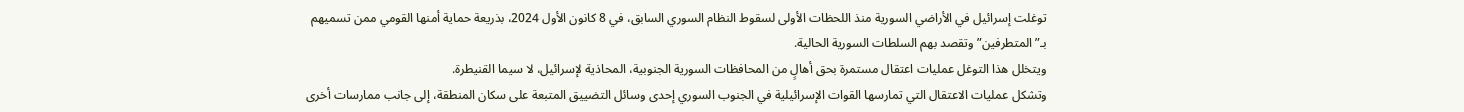توغلت إسرائيل في الأراضي السورية منذ اللحظات الأولى لسقوط النظام السوري السابق، في 8 كانون الأول 2024، بذريعة حماية أمنها القومي ممن تسميهم بـ”المتطرفين” وتقصد بهم السلطات السورية الحالية.
ويتخلل هذا التوغل عمليات اعتقال مستمرة بحق أهالٍ من المحافظات السورية الجنوبية، المحاذية لإسرائيل، لا سيما القنيطرة.
وتشكل عمليات الاعتقال التي تمارسها القوات الإسرائيلية في الجنوب السوري إحدى وسائل التضييق المتبعة على سكان المنطقة، إلى جانب ممارسات أخرى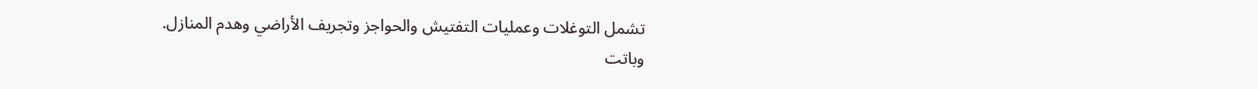تشمل التوغلات وعمليات التفتيش والحواجز وتجريف الأراضي وهدم المنازل.
وباتت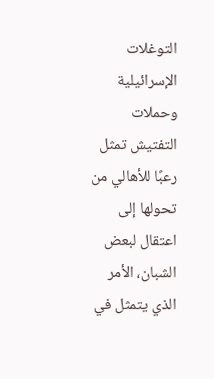التوغلات الإسرائيلية وحملات التفتيش تمثل رعبًا للأهالي من تحولها إلى اعتقال لبعض الشبان، الأمر الذي يتمثل في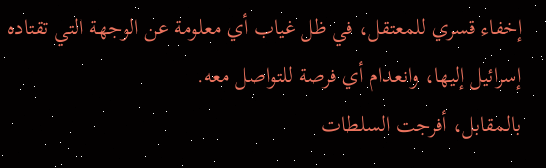إخفاء قسري للمعتقل، في ظل غياب أي معلومة عن الوجهة التي تقتاده إسرائيل إليها، وانعدام أي فرصة للتواصل معه.
بالمقابل، أفرجت السلطات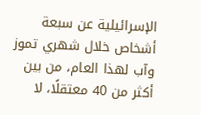الإسرائيلية عن سبعة أشخاص خلال شهري تموز وآب لهذا العام، من بين أكثر من 40 معتقلًا، لا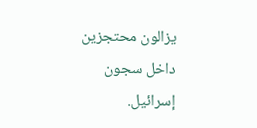يزالون محتجزين داخل سجون إسرائيل.